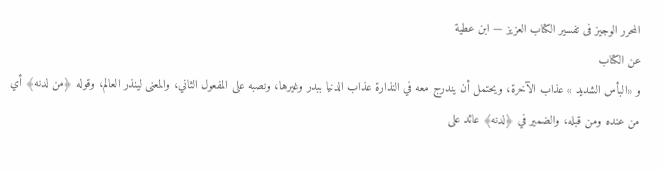المحرر الوجيز فى تفسير الكتاب العزيز — ابن عطية
عن الكتاب
و «البأس الشديد » عذاب الآخرة، ويحتمل أن يندرج معه في النذارة عذاب الدنيا ببدر وغيرها، ونصبه على المفعول الثاني، والمعنى لينذر العالم، وقوله ﴿من لدنه﴾ أي من عنده ومن قبله، والضمير في ﴿لدنه﴾ عائد على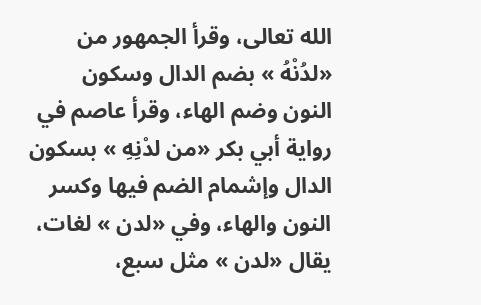الله تعالى، وقرأ الجمهور من «لدُنْهُ » بضم الدال وسكون النون وضم الهاء، وقرأ عاصم في رواية أبي بكر «من لدْنِهِ » بسكون الدال وإشمام الضم فيها وكسر النون والهاء، وفي «لدن » لغات، يقال «لدن » مثل سبع،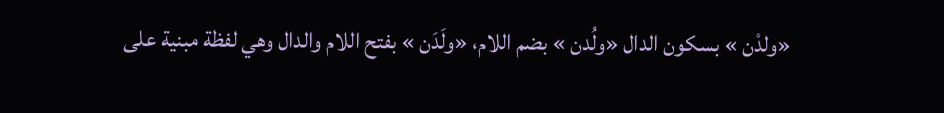«ولدْن » بسكون الدال «ولُدن » بضم اللام، «ولَدَن » بفتح اللام والدال وهي لفظة مبنية على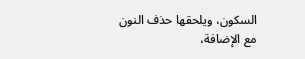السكون، ويلحقها حذف النون مع الإضافة،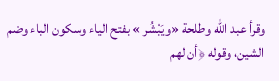وقرأ عبد الله وطلحة «ويَبْشُر » بفتح الياء وسكون الباء وضم الشين، وقوله ﴿أن لهم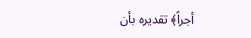أجراً﴾ تقديره بأن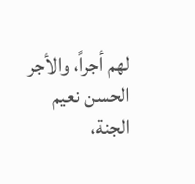لهم أجراً، والأجر الحسن نعيم الجنة،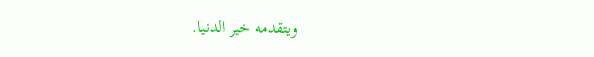ويتقدمه خير الدنيا.